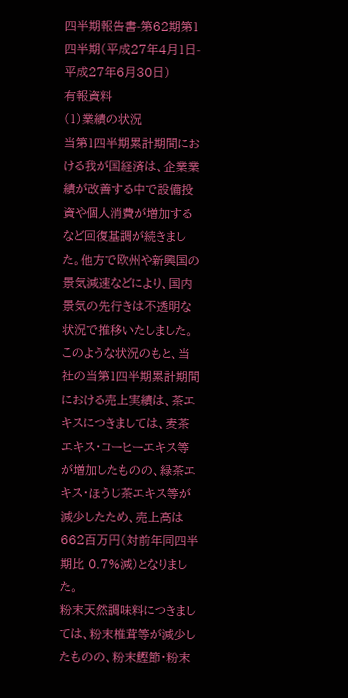四半期報告書-第62期第1四半期(平成27年4月1日-平成27年6月30日)
有報資料
(1)業績の状況
当第1四半期累計期間における我が国経済は、企業業績が改善する中で設備投資や個人消費が増加するなど回復基調が続きました。他方で欧州や新興国の景気減速などにより、国内景気の先行きは不透明な状況で推移いたしました。
このような状況のもと、当社の当第1四半期累計期間における売上実績は、茶エキスにつきましては、麦茶エキス・コーヒーエキス等が増加したものの、緑茶エキス・ほうじ茶エキス等が減少したため、売上高は 662百万円(対前年同四半期比 0.7%減)となりました。
粉末天然調味料につきましては、粉末椎茸等が減少したものの、粉末鰹節・粉末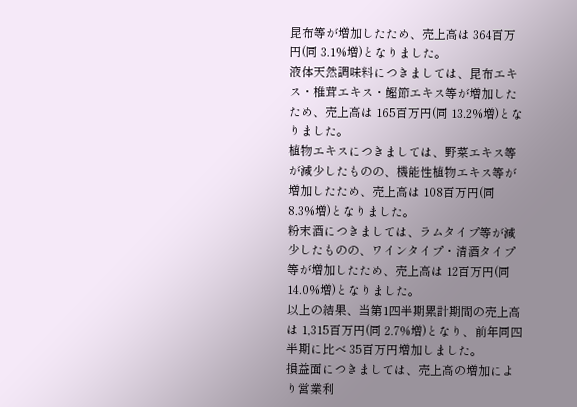昆布等が増加したため、売上高は 364百万円(同 3.1%増)となりました。
液体天然調味料につきましては、昆布エキス・椎茸エキス・鰹節エキス等が増加したため、売上高は 165百万円(同 13.2%増)となりました。
植物エキスにつきましては、野菜エキス等が減少したものの、機能性植物エキス等が増加したため、売上高は 108百万円(同 8.3%増)となりました。
粉末酒につきましては、ラムタイプ等が減少したものの、ワインタイプ・清酒タイプ等が増加したため、売上高は 12百万円(同 14.0%増)となりました。
以上の結果、当第1四半期累計期間の売上高は 1,315百万円(同 2.7%増)となり、前年同四半期に比べ 35百万円増加しました。
損益面につきましては、売上高の増加により営業利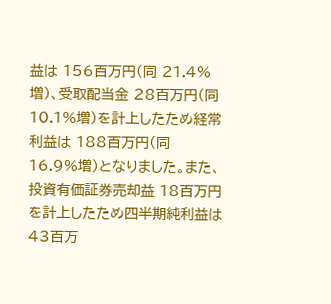益は 156百万円(同 21.4%増)、受取配当金 28百万円(同 10.1%増)を計上したため経常利益は 188百万円(同 16.9%増)となりました。また、投資有価証券売却益 18百万円を計上したため四半期純利益は 43百万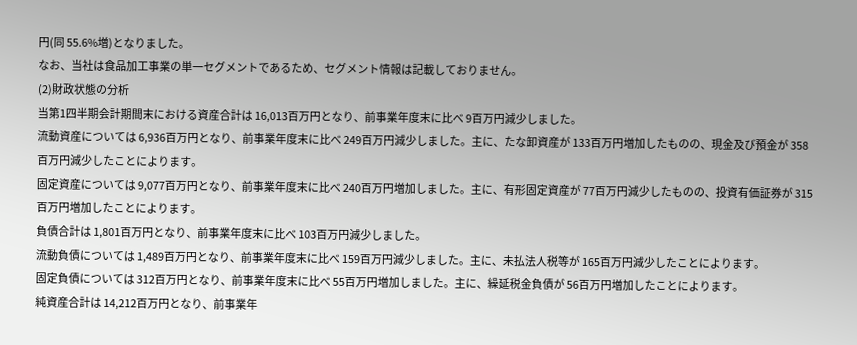円(同 55.6%増)となりました。
なお、当社は食品加工事業の単一セグメントであるため、セグメント情報は記載しておりません。
(2)財政状態の分析
当第1四半期会計期間末における資産合計は 16,013百万円となり、前事業年度末に比べ 9百万円減少しました。
流動資産については 6,936百万円となり、前事業年度末に比べ 249百万円減少しました。主に、たな卸資産が 133百万円増加したものの、現金及び預金が 358百万円減少したことによります。
固定資産については 9,077百万円となり、前事業年度末に比べ 240百万円増加しました。主に、有形固定資産が 77百万円減少したものの、投資有価証券が 315百万円増加したことによります。
負債合計は 1,801百万円となり、前事業年度末に比べ 103百万円減少しました。
流動負債については 1,489百万円となり、前事業年度末に比べ 159百万円減少しました。主に、未払法人税等が 165百万円減少したことによります。
固定負債については 312百万円となり、前事業年度末に比べ 55百万円増加しました。主に、繰延税金負債が 56百万円増加したことによります。
純資産合計は 14,212百万円となり、前事業年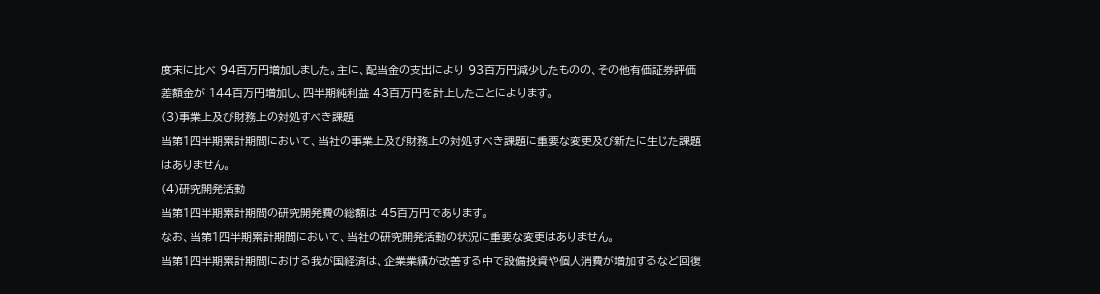度末に比べ 94百万円増加しました。主に、配当金の支出により 93百万円減少したものの、その他有価証券評価差額金が 144百万円増加し、四半期純利益 43百万円を計上したことによります。
(3)事業上及び財務上の対処すべき課題
当第1四半期累計期間において、当社の事業上及び財務上の対処すべき課題に重要な変更及び新たに生じた課題はありません。
(4)研究開発活動
当第1四半期累計期間の研究開発費の総額は 45百万円であります。
なお、当第1四半期累計期間において、当社の研究開発活動の状況に重要な変更はありません。
当第1四半期累計期間における我が国経済は、企業業績が改善する中で設備投資や個人消費が増加するなど回復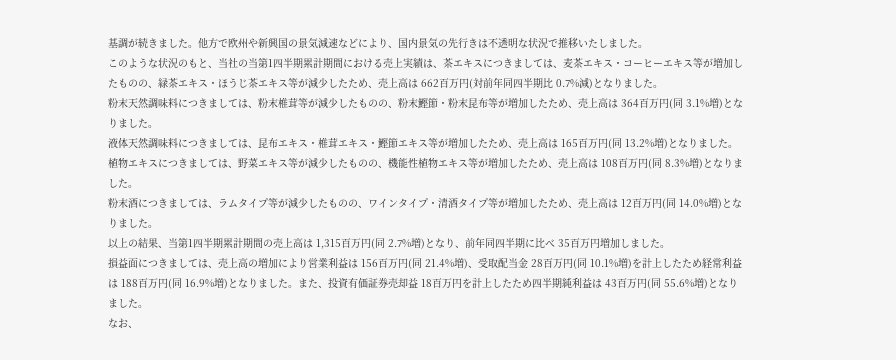基調が続きました。他方で欧州や新興国の景気減速などにより、国内景気の先行きは不透明な状況で推移いたしました。
このような状況のもと、当社の当第1四半期累計期間における売上実績は、茶エキスにつきましては、麦茶エキス・コーヒーエキス等が増加したものの、緑茶エキス・ほうじ茶エキス等が減少したため、売上高は 662百万円(対前年同四半期比 0.7%減)となりました。
粉末天然調味料につきましては、粉末椎茸等が減少したものの、粉末鰹節・粉末昆布等が増加したため、売上高は 364百万円(同 3.1%増)となりました。
液体天然調味料につきましては、昆布エキス・椎茸エキス・鰹節エキス等が増加したため、売上高は 165百万円(同 13.2%増)となりました。
植物エキスにつきましては、野菜エキス等が減少したものの、機能性植物エキス等が増加したため、売上高は 108百万円(同 8.3%増)となりました。
粉末酒につきましては、ラムタイプ等が減少したものの、ワインタイプ・清酒タイプ等が増加したため、売上高は 12百万円(同 14.0%増)となりました。
以上の結果、当第1四半期累計期間の売上高は 1,315百万円(同 2.7%増)となり、前年同四半期に比べ 35百万円増加しました。
損益面につきましては、売上高の増加により営業利益は 156百万円(同 21.4%増)、受取配当金 28百万円(同 10.1%増)を計上したため経常利益は 188百万円(同 16.9%増)となりました。また、投資有価証券売却益 18百万円を計上したため四半期純利益は 43百万円(同 55.6%増)となりました。
なお、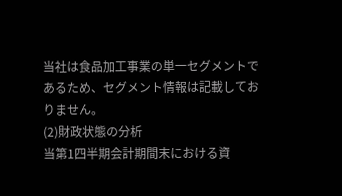当社は食品加工事業の単一セグメントであるため、セグメント情報は記載しておりません。
(2)財政状態の分析
当第1四半期会計期間末における資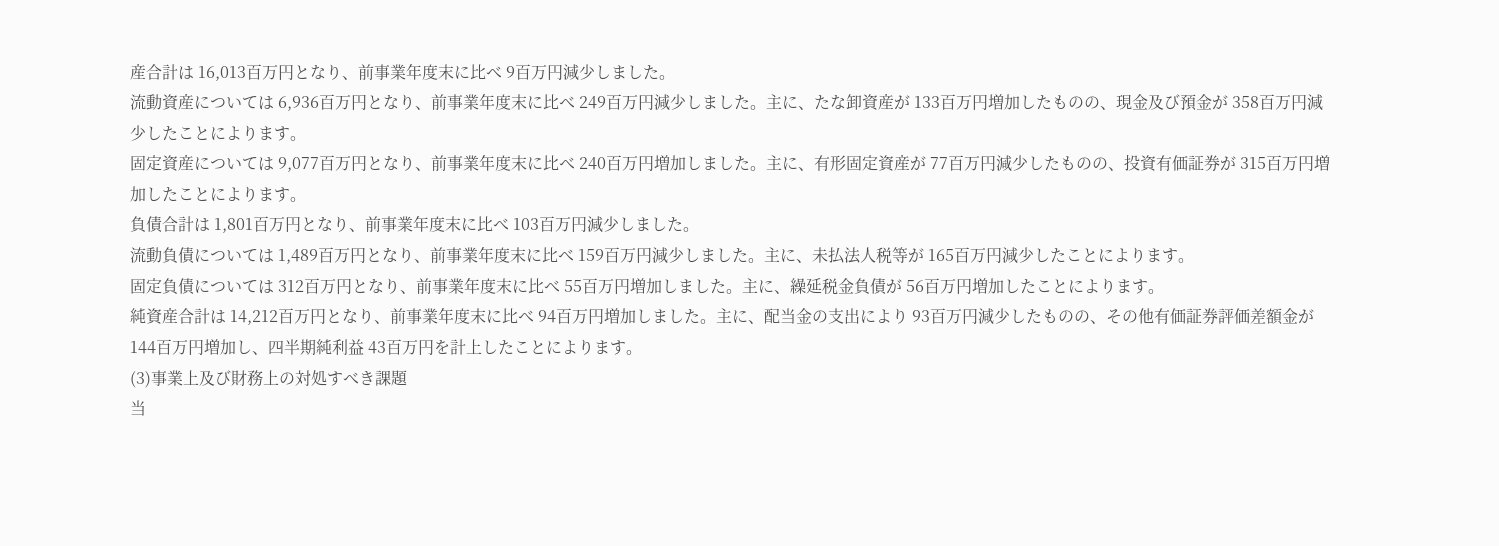産合計は 16,013百万円となり、前事業年度末に比べ 9百万円減少しました。
流動資産については 6,936百万円となり、前事業年度末に比べ 249百万円減少しました。主に、たな卸資産が 133百万円増加したものの、現金及び預金が 358百万円減少したことによります。
固定資産については 9,077百万円となり、前事業年度末に比べ 240百万円増加しました。主に、有形固定資産が 77百万円減少したものの、投資有価証券が 315百万円増加したことによります。
負債合計は 1,801百万円となり、前事業年度末に比べ 103百万円減少しました。
流動負債については 1,489百万円となり、前事業年度末に比べ 159百万円減少しました。主に、未払法人税等が 165百万円減少したことによります。
固定負債については 312百万円となり、前事業年度末に比べ 55百万円増加しました。主に、繰延税金負債が 56百万円増加したことによります。
純資産合計は 14,212百万円となり、前事業年度末に比べ 94百万円増加しました。主に、配当金の支出により 93百万円減少したものの、その他有価証券評価差額金が 144百万円増加し、四半期純利益 43百万円を計上したことによります。
(3)事業上及び財務上の対処すべき課題
当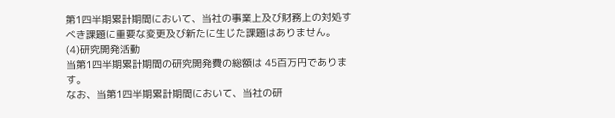第1四半期累計期間において、当社の事業上及び財務上の対処すべき課題に重要な変更及び新たに生じた課題はありません。
(4)研究開発活動
当第1四半期累計期間の研究開発費の総額は 45百万円であります。
なお、当第1四半期累計期間において、当社の研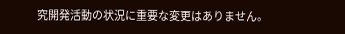究開発活動の状況に重要な変更はありません。